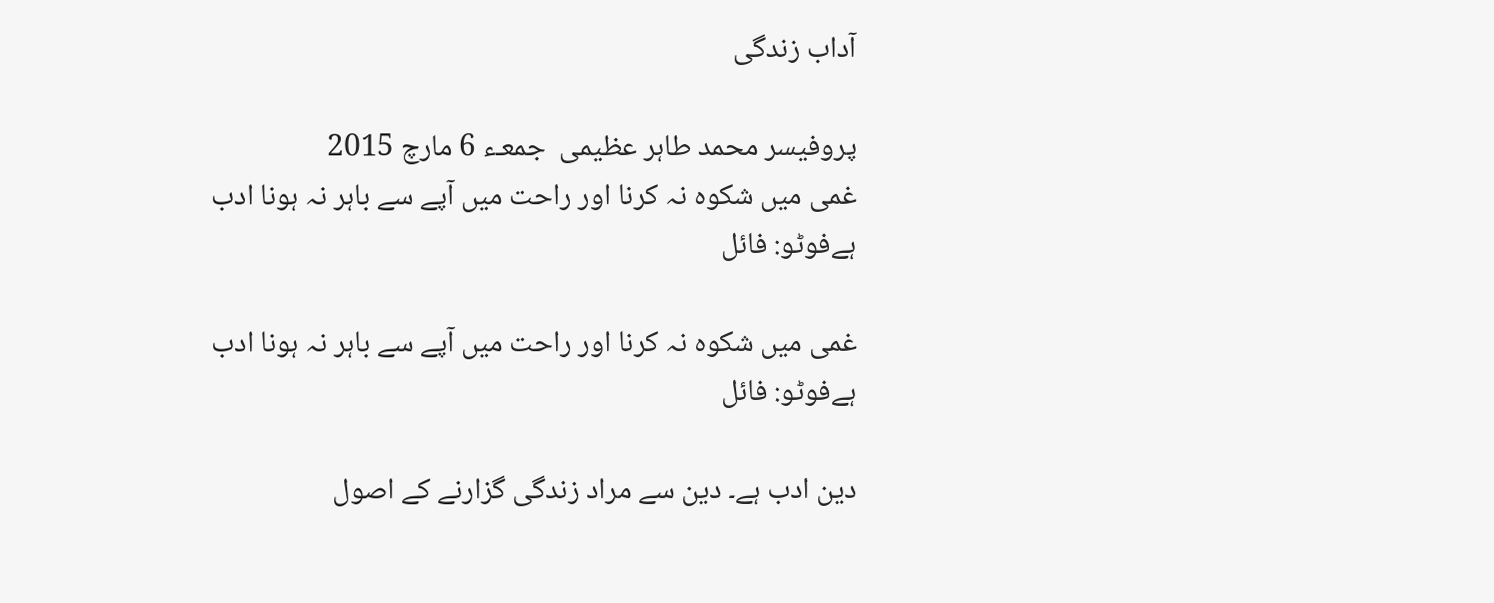آداب زندگی

پروفیسر محمد طاہر عظیمی  جمعـء 6 مارچ 2015
غمی میں شکوہ نہ کرنا اور راحت میں آپے سے باہر نہ ہونا ادب ہےفوٹو: فائل

غمی میں شکوہ نہ کرنا اور راحت میں آپے سے باہر نہ ہونا ادب ہےفوٹو: فائل

دین ادب ہے۔ دین سے مراد زندگی گزارنے کے اصول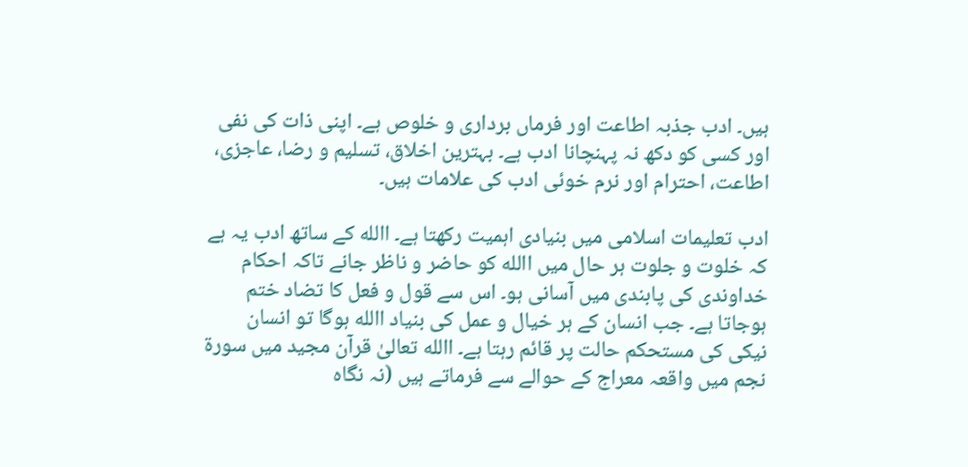ہیں۔ ادب جذبہ اطاعت اور فرماں برداری و خلوص ہے۔ اپنی ذات کی نفی اور کسی کو دکھ نہ پہنچانا ادب ہے۔ بہترین اخلاق، تسلیم و رضا، عاجزی، اطاعت، احترام اور نرم خوئی ادب کی علامات ہیں۔

ادب تعلیمات اسلامی میں بنیادی اہمیت رکھتا ہے۔ االله کے ساتھ ادب یہ ہے کہ خلوت و جلوت ہر حال میں االله کو حاضر و ناظر جانے تاکہ احکام خداوندی کی پابندی میں آسانی ہو۔ اس سے قول و فعل کا تضاد ختم ہوجاتا ہے۔ جب انسان کے ہر خیال و عمل کی بنیاد االله ہوگا تو انسان نیکی کی مستحکم حالت پر قائم رہتا ہے۔ االله تعالیٰ قرآن مجید میں سورۃ نجم میں واقعہ معراج کے حوالے سے فرماتے ہیں (نہ نگاہ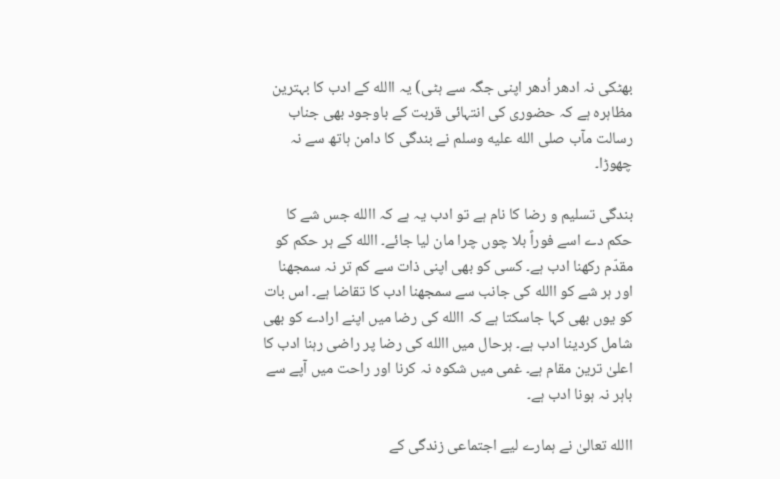بھٹکی نہ ادھر اُدھر اپنی جگہ سے ہٹی) یہ االله کے ادب کا بہترین مظاہرہ ہے کہ حضوری کی انتہائی قربت کے باوجود بھی جناب رسالت مآب صلى الله عليه وسلم نے بندگی کا دامن ہاتھ سے نہ چھوڑا۔

بندگی تسلیم و رضا کا نام ہے تو ادب یہ ہے کہ االله جس شے کا حکم دے اسے فوراً بلا چوں چرا مان لیا جائے۔ االله کے ہر حکم کو مقدّم رکھنا ادب ہے۔ کسی کو بھی اپنی ذات سے کم تر نہ سمجھنا اور ہر شے کو االله کی جانب سے سمجھنا ادب کا تقاضا ہے۔ اس بات کو یوں بھی کہا جاسکتا ہے کہ االله کی رضا میں اپنے ارادے کو بھی شامل کردینا ادب ہے۔ ہرحال میں االله کی رضا پر راضی رہنا ادب کا اعلیٰ ترین مقام ہے۔ غمی میں شکوہ نہ کرنا اور راحت میں آپے سے باہر نہ ہونا ادب ہے۔

االله تعالیٰ نے ہمارے لیے اجتماعی زندگی کے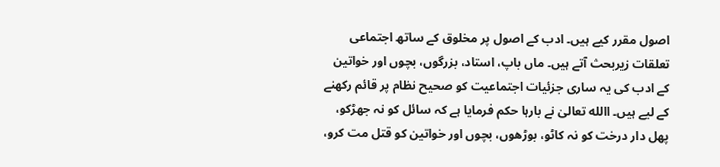اصول مقرر کیے ہیں۔ ادب کے اصول پر مخلوق کے ساتھ اجتماعی تعلقات زیربحث آتے ہیں۔ ماں باپ، استاد، بزرگوں، بچوں اور خواتین کے ادب کی یہ ساری جزئیات اجتماعیت کو صحیح نظام پر قائم رکھنے کے لیے ہیں۔ االله تعالیٰ نے بارہا حکم فرمایا ہے کہ سائل کو نہ جھڑکو، پھل دار درخت کو نہ کاٹو، بوڑھوں، بچوں اور خواتین کو قتل مت کرو،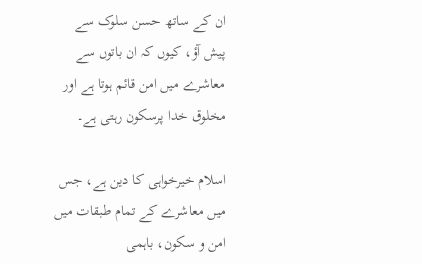ان کے ساتھ حسن سلوک سے پیش آؤ، کیوں کہ ان باتوں سے معاشرے میں امن قائم ہوتا ہے اور مخلوق خدا پرسکون رہتی ہے۔

اسلام خیرخواہی کا دین ہے، جس میں معاشرے کے تمام طبقات میں امن و سکون، باہمی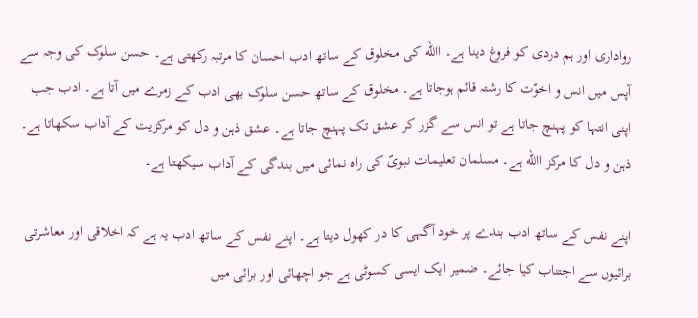رواداری اور ہم دردی کو فروغ دینا ہے۔ االله کی مخلوق کے ساتھ ادب احسان کا مرتبہ رکھتی ہے۔ حسن سلوک کی وجہ سے آپس میں انس و اخوّت کا رشتہ قائم ہوجاتا ہے۔ مخلوق کے ساتھ حسن سلوک بھی ادب کے زمرے میں آتا ہے۔ ادب جب اپنی انتہا کو پہنچ جاتا ہے تو انس سے گزر کر عشق تک پہنچ جاتا ہے۔ عشق ذہن و دل کو مرکزیت کے آداب سکھاتا ہے۔ ذہن و دل کا مرکز االله ہے۔ مسلمان تعلیمات نبویؐ کی راہ نمائی میں بندگی کے آداب سیکھتا ہے۔

اپنے نفس کے ساتھ ادب بندے پر خود آگہی کا در کھول دیتا ہے۔ اپنے نفس کے ساتھ ادب یہ ہے کہ اخلاقی اور معاشرتی برائیوں سے اجتناب کیا جائے۔ ضمیر ایک ایسی کسوٹی ہے جو اچھائی اور برائی میں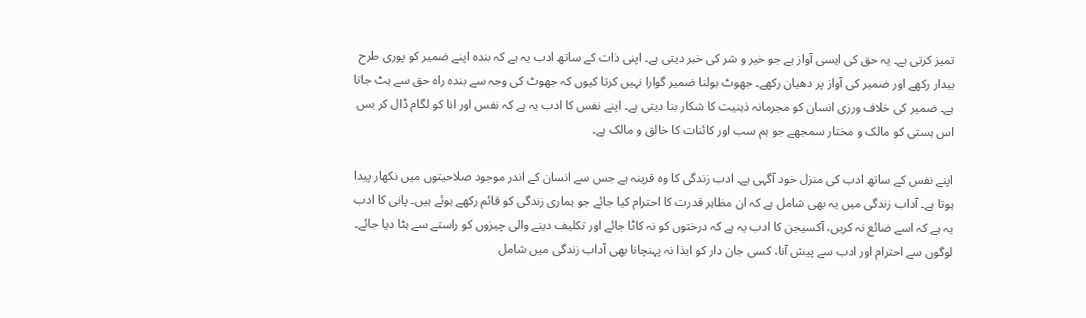تمیز کرتی ہے۔ یہ حق کی ایسی آواز ہے جو خیر و شر کی خبر دیتی ہے۔ اپنی ذات کے ساتھ ادب یہ ہے کہ بندہ اپنے ضمیر کو پوری طرح بیدار رکھے اور ضمیر کی آواز پر دھیان رکھے۔ جھوٹ بولنا ضمیر گوارا نہیں کرتا کیوں کہ جھوٹ کی وجہ سے بندہ راہ حق سے ہٹ جاتا ہے۔ ضمیر کی خلاف ورزی انسان کو مجرمانہ ذہنیت کا شکار بنا دیتی ہے۔ اپنے نفس کا ادب یہ ہے کہ نفس اور انا کو لگام ڈال کر بس اس ہستی کو مالک و مختار سمجھے جو ہم سب اور کائنات کا خالق و مالک ہے۔

اپنے نفس کے ساتھ ادب کی منزل خود آگہی ہے۔ ادب زندگی کا وہ قرینہ ہے جس سے انسان کے اندر موجود صلاحیتوں میں نکھار پیدا ہوتا ہے۔ آداب زندگی میں یہ بھی شامل ہے کہ ان مظاہر قدرت کا احترام کیا جائے جو ہماری زندگی کو قائم رکھے ہوئے ہیں۔ پانی کا ادب یہ ہے کہ اسے ضائع نہ کریں، آکسیجن کا ادب یہ ہے کہ درختوں کو نہ کاٹا جائے اور تکلیف دینے والی چیزوں کو راستے سے ہٹا دیا جائے۔ لوگوں سے احترام اور ادب سے پیش آنا، کسی جان دار کو ایذا نہ پہنچانا بھی آداب زندگی میں شامل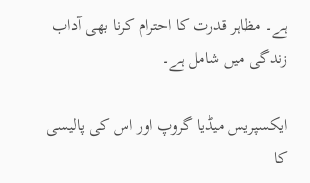ہے۔ مظاہر قدرت کا احترام کرنا بھی آداب زندگی میں شامل ہے۔

ایکسپریس میڈیا گروپ اور اس کی پالیسی کا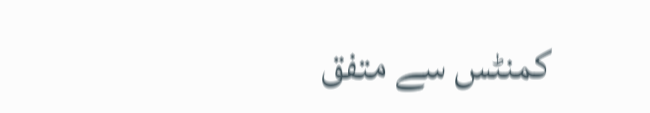کمنٹس سے متفق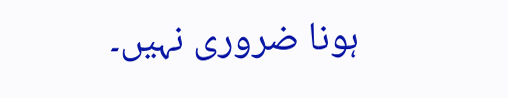ہونا ضروری نہیں۔